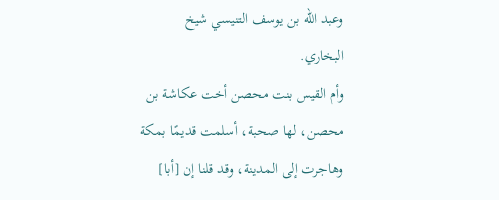وعبد الله بن يوسف التنيسي شيخ البخاري.
وأم القيس بنت محصن أخت عكاشة بن محصن، لها صحبة، أسلمت قديمًا بمكة وهاجرت إلى المدينة، وقد قلنا إن [أبا]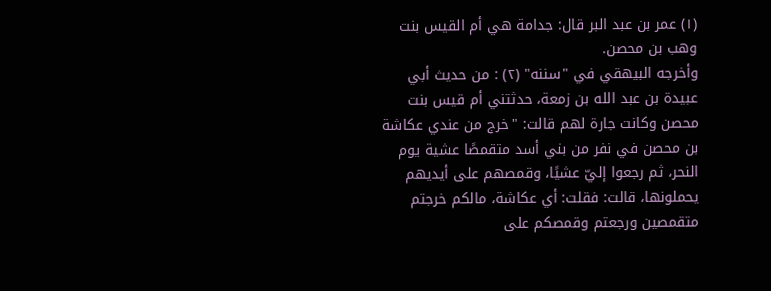(١) عمر بن عبد البر قال: جدامة هي أم القيس بنت وهب بن محصن.
وأخرجه البيهقي في "سننه" (٢) : من حديث أبي عبيدة بن عبد الله بن زمعة، حدثتني أم قيس بنت محصن وكانت جارة لهم قالت: "خرج من عندي عكاشة بن محصن في نفر من بني أسد متقمصًا عشية يوم النحر، ثم رجعوا إليّ عشيًا، وقمصهم على أيديهم يحملونها، قالت: فقلت: أي عكاشة، مالكم خرجتم متقمصين ورجعتم وقمصكم على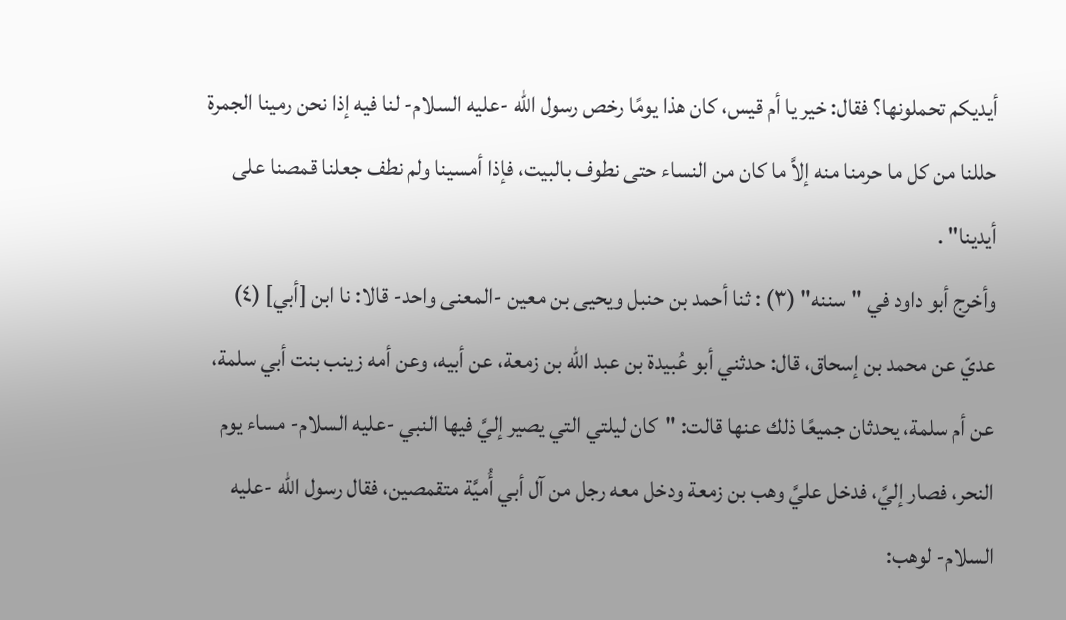أيديكم تحملونها؟ فقال: خير يا أم قيس، كان هذا يومًا رخص رسول الله -عليه السلام- لنا فيه إذا نحن رمينا الجمرة حللنا من كل ما حرمنا منه إلاَّ ما كان من النساء حتى نطوف بالبيت، فإذا أمسينا ولم نطف جعلنا قمصنا على أيدينا" .
وأخرج أبو داود في "سننه" (٣) : ثنا أحمد بن حنبل ويحيى بن معين -المعنى واحد- قالا: نا ابن [أبي] (٤) عديّ عن محمد بن إسحاق، قال: حدثني أبو عُبيدة بن عبد الله بن زمعة، عن أبيه، وعن أمه زينب بنت أبي سلمة، عن أم سلمة، يحدثان جميعًا ذلك عنها قالت: "كان ليلتي التي يصير إليَّ فيها النبي -عليه السلام- مساء يوم النحر، فصار إليَّ، فدخل عليَّ وهب بن زمعة ودخل معه رجل من آل أبي أُميَّة متقمصين، فقال رسول الله -عليه السلام- لوهب: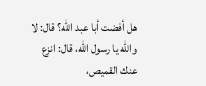هل أفضت أبا عبد الله؟ قال: لا والله يا رسول الله، قال: انزع عنك القميص،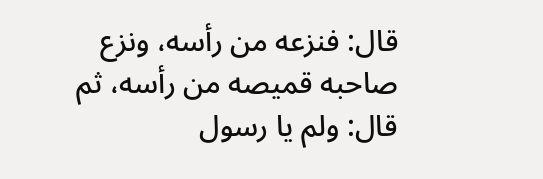قال: فنزعه من رأسه، ونزع صاحبه قميصه من رأسه، ثم قال: ولم يا رسول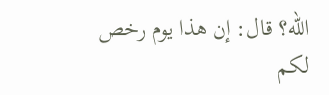الله؟ قال: إن هذا يوم رخص لكم